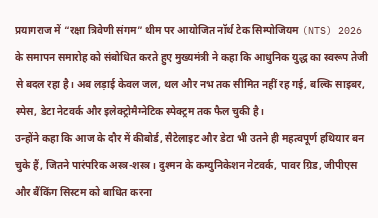प्रयागराज में “रक्षा त्रिवेणी संगम” थीम पर आयोजित नॉर्थ टेक सिम्पोजियम (NTS) 2026 के समापन समारोह को संबोधित करते हुए मुख्यमंत्री ने कहा कि आधुनिक युद्ध का स्वरूप तेजी से बदल रहा है। अब लड़ाई केवल जल, थल और नभ तक सीमित नहीं रह गई, बल्कि साइबर, स्पेस, डेटा नेटवर्क और इलेक्ट्रोमैग्नेटिक स्पेक्ट्रम तक फैल चुकी है।
उन्होंने कहा कि आज के दौर में कीबोर्ड, सैटेलाइट और डेटा भी उतने ही महत्वपूर्ण हथियार बन चुके हैं, जितने पारंपरिक अस्त्र-शस्त्र। दुश्मन के कम्युनिकेशन नेटवर्क, पावर ग्रिड, जीपीएस और बैंकिंग सिस्टम को बाधित करना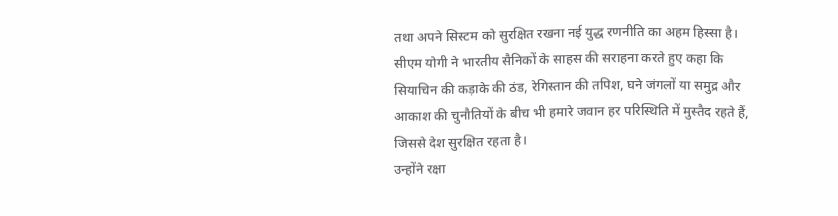तथा अपने सिस्टम को सुरक्षित रखना नई युद्ध रणनीति का अहम हिस्सा है।
सीएम योगी ने भारतीय सैनिकों के साहस की सराहना करते हुए कहा कि सियाचिन की कड़ाके की ठंड, रेगिस्तान की तपिश, घने जंगलों या समुद्र और आकाश की चुनौतियों के बीच भी हमारे जवान हर परिस्थिति में मुस्तैद रहते हैं, जिससे देश सुरक्षित रहता है।
उन्होंने रक्षा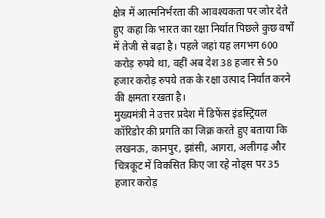क्षेत्र में आत्मनिर्भरता की आवश्यकता पर जोर देते हुए कहा कि भारत का रक्षा निर्यात पिछले कुछ वर्षों में तेजी से बढ़ा है। पहले जहां यह लगभग 600 करोड़ रुपये था, वहीं अब देश 38 हजार से 50 हजार करोड़ रुपये तक के रक्षा उत्पाद निर्यात करने की क्षमता रखता है।
मुख्यमंत्री ने उत्तर प्रदेश में डिफेंस इंडस्ट्रियल कॉरिडोर की प्रगति का जिक्र करते हुए बताया कि लखनऊ, कानपुर, झांसी, आगरा, अलीगढ़ और चित्रकूट में विकसित किए जा रहे नोड्स पर 35 हजार करोड़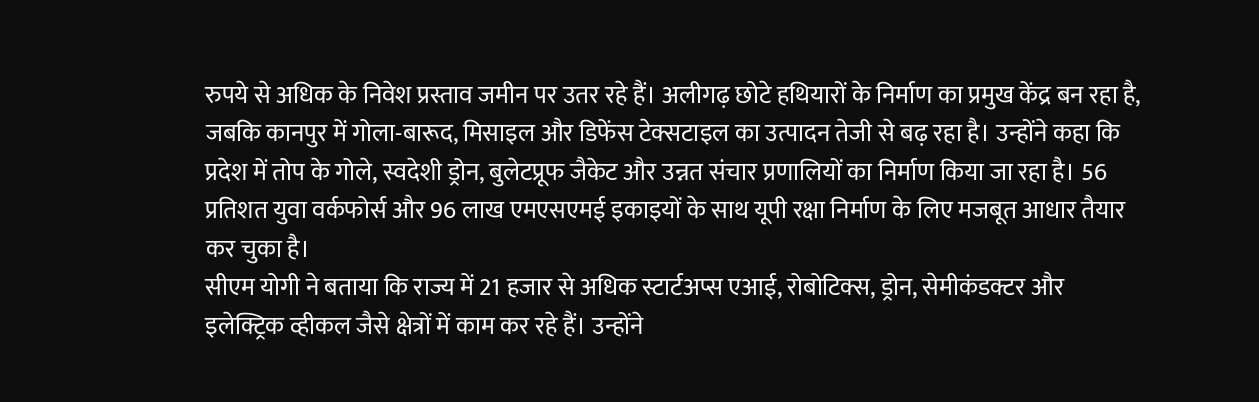रुपये से अधिक के निवेश प्रस्ताव जमीन पर उतर रहे हैं। अलीगढ़ छोटे हथियारों के निर्माण का प्रमुख केंद्र बन रहा है, जबकि कानपुर में गोला-बारूद, मिसाइल और डिफेंस टेक्सटाइल का उत्पादन तेजी से बढ़ रहा है। उन्होंने कहा कि प्रदेश में तोप के गोले, स्वदेशी ड्रोन, बुलेटप्रूफ जैकेट और उन्नत संचार प्रणालियों का निर्माण किया जा रहा है। 56 प्रतिशत युवा वर्कफोर्स और 96 लाख एमएसएमई इकाइयों के साथ यूपी रक्षा निर्माण के लिए मजबूत आधार तैयार कर चुका है।
सीएम योगी ने बताया कि राज्य में 21 हजार से अधिक स्टार्टअप्स एआई, रोबोटिक्स, ड्रोन, सेमीकंडक्टर और इलेक्ट्रिक व्हीकल जैसे क्षेत्रों में काम कर रहे हैं। उन्होंने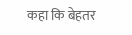कहा कि बेहतर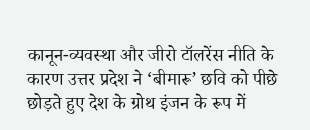कानून-व्यवस्था और जीरो टॉलरेंस नीति के कारण उत्तर प्रदेश ने ‘बीमारू’ छवि को पीछे छोड़ते हुए देश के ग्रोथ इंजन के रूप में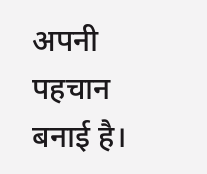अपनी पहचान बनाई है।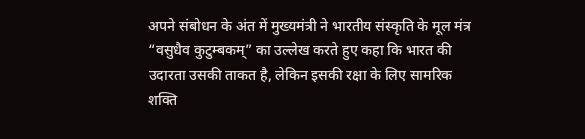अपने संबोधन के अंत में मुख्यमंत्री ने भारतीय संस्कृति के मूल मंत्र “वसुधैव कुटुम्बकम्” का उल्लेख करते हुए कहा कि भारत की उदारता उसकी ताकत है, लेकिन इसकी रक्षा के लिए सामरिक शक्ति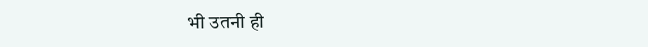भी उतनी ही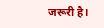जरूरी है।